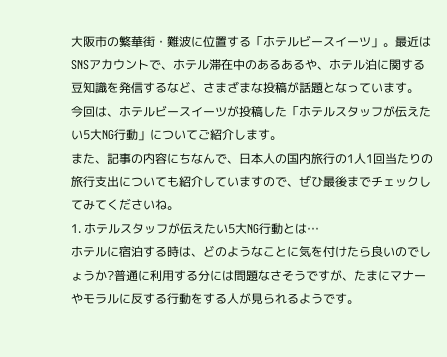大阪市の繁華街・難波に位置する「ホテルビースイーツ」。最近はSNSアカウントで、ホテル滞在中のあるあるや、ホテル泊に関する豆知識を発信するなど、さまざまな投稿が話題となっています。
今回は、ホテルビースイーツが投稿した「ホテルスタッフが伝えたい5大NG行動」についてご紹介します。
また、記事の内容にちなんで、日本人の国内旅行の1人1回当たりの旅行支出についても紹介していますので、ぜひ最後までチェックしてみてくださいね。
1. ホテルスタッフが伝えたい5大NG行動とは…
ホテルに宿泊する時は、どのようなことに気を付けたら良いのでしょうか?普通に利用する分には問題なさそうですが、たまにマナーやモラルに反する行動をする人が見られるようです。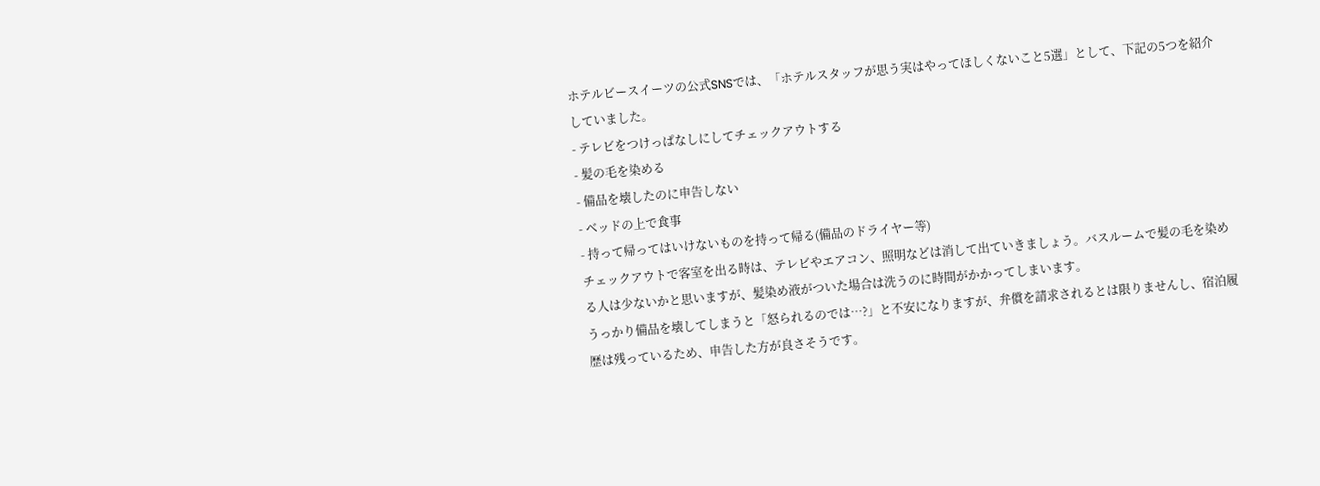ホテルビースイーツの公式SNSでは、「ホテルスタッフが思う実はやってほしくないこと5選」として、下記の5つを紹介していました。
- テレビをつけっぱなしにしてチェックアウトする
- 髪の毛を染める
- 備品を壊したのに申告しない
- ベッドの上で食事
- 持って帰ってはいけないものを持って帰る(備品のドライヤー等)
チェックアウトで客室を出る時は、テレビやエアコン、照明などは消して出ていきましょう。バスルームで髪の毛を染める人は少ないかと思いますが、髪染め液がついた場合は洗うのに時間がかかってしまいます。
うっかり備品を壊してしまうと「怒られるのでは…?」と不安になりますが、弁償を請求されるとは限りませんし、宿泊履歴は残っているため、申告した方が良さそうです。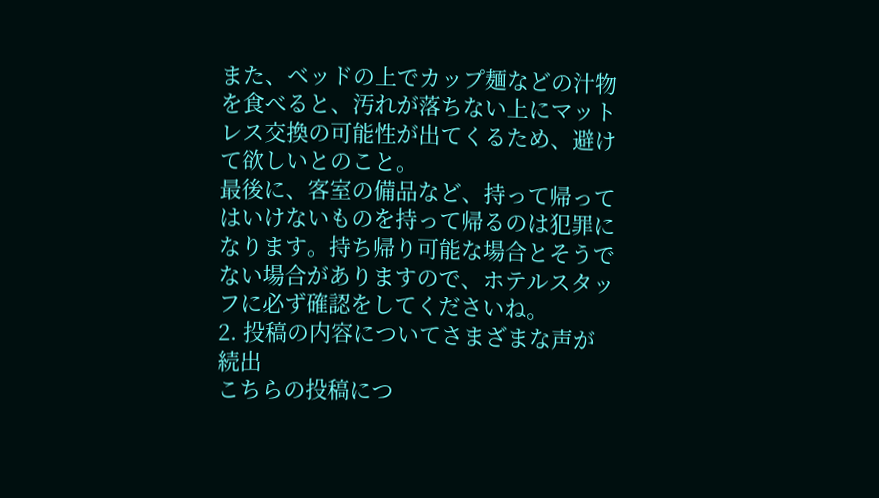また、ベッドの上でカップ麺などの汁物を食べると、汚れが落ちない上にマットレス交換の可能性が出てくるため、避けて欲しいとのこと。
最後に、客室の備品など、持って帰ってはいけないものを持って帰るのは犯罪になります。持ち帰り可能な場合とそうでない場合がありますので、ホテルスタッフに必ず確認をしてくださいね。
2. 投稿の内容についてさまざまな声が続出
こちらの投稿につ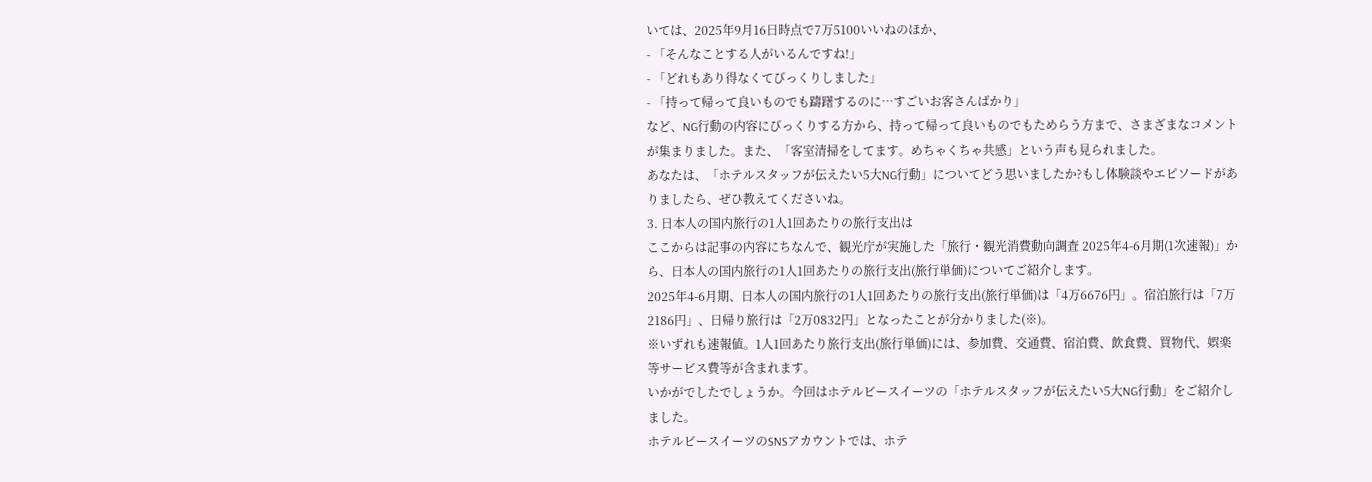いては、2025年9月16日時点で7万5100いいねのほか、
- 「そんなことする人がいるんですね!」
- 「どれもあり得なくてびっくりしました」
- 「持って帰って良いものでも躊躇するのに…すごいお客さんばかり」
など、NG行動の内容にびっくりする方から、持って帰って良いものでもためらう方まで、さまざまなコメントが集まりました。また、「客室清掃をしてます。めちゃくちゃ共感」という声も見られました。
あなたは、「ホテルスタッフが伝えたい5大NG行動」についてどう思いましたか?もし体験談やエピソードがありましたら、ぜひ教えてくださいね。
3. 日本人の国内旅行の1人1回あたりの旅行支出は
ここからは記事の内容にちなんで、観光庁が実施した「旅行・観光消費動向調査 2025年4-6月期(1次速報)」から、日本人の国内旅行の1人1回あたりの旅行支出(旅行単価)についてご紹介します。
2025年4-6月期、日本人の国内旅行の1人1回あたりの旅行支出(旅行単価)は「4万6676円」。宿泊旅行は「7万2186円」、日帰り旅行は「2万0832円」となったことが分かりました(※)。
※いずれも速報値。1人1回あたり旅行支出(旅行単価)には、参加費、交通費、宿泊費、飲食費、買物代、娯楽等サービス費等が含まれます。
いかがでしたでしょうか。今回はホテルビースイーツの「ホテルスタッフが伝えたい5大NG行動」をご紹介しました。
ホテルビースイーツのSNSアカウントでは、ホテ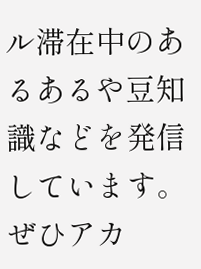ル滞在中のあるあるや豆知識などを発信しています。ぜひアカ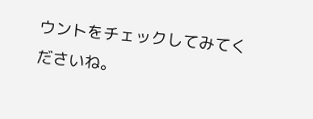ウントをチェックしてみてくださいね。